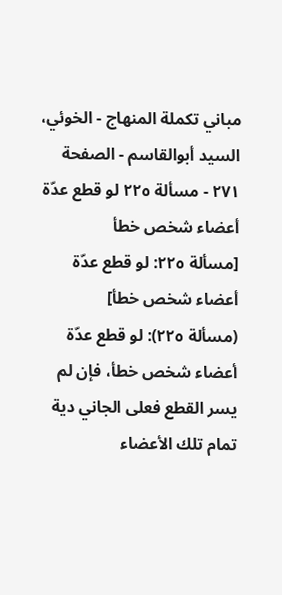مباني تكملة المنهاج - الخوئي، السيد أبوالقاسم - الصفحة ٢٧١ - مسألة ٢٢٥ لو قطع عدّة أعضاء شخص خطأ
[مسألة ٢٢٥: لو قطع عدّة أعضاء شخص خطأ]
(مسألة ٢٢٥): لو قطع عدّة أعضاء شخص خطأ، فإن لم يسر القطع فعلى الجاني دية تمام تلك الأعضاء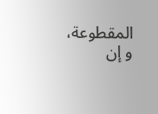المقطوعة، و إن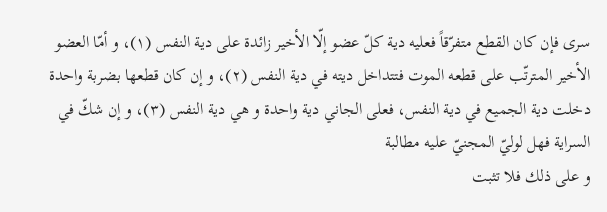سرى فإن كان القطع متفرّقاً فعليه دية كلّ عضو إلّا الأخير زائدة على دية النفس (١)، و أمّا العضو الأخير المترتّب على قطعه الموت فتتداخل ديته في دية النفس (٢)، و إن كان قطعها بضربة واحدة دخلت دية الجميع في دية النفس، فعلى الجاني دية واحدة و هي دية النفس (٣)، و إن شكّ في السراية فهل لوليّ المجنيّ عليه مطالبة
و على ذلك فلا تثبت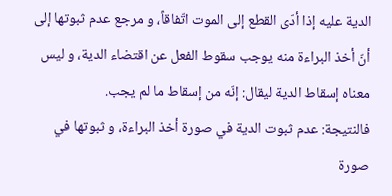الدية عليه إذا أدّى القطع إلى الموت اتّفاقاً، و مرجع عدم ثبوتها إلى أنّ أخذ البراءة منه يوجب سقوط الفعل عن اقتضاء الدية، و ليس معناه إسقاط الدية ليقال: إنّه من إسقاط ما لم يجب.
فالنتيجة: عدم ثبوت الدية في صورة أخذ البراءة، و ثبوتها في صورة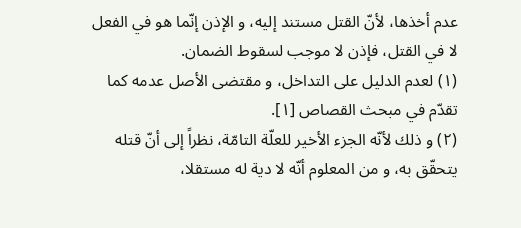عدم أخذها، لأنّ القتل مستند إليه، و الإذن إنّما هو في الفعل لا في القتل، فإذن لا موجب لسقوط الضمان.
(١) لعدم الدليل على التداخل، و مقتضى الأصل عدمه كما تقدّم في مبحث القصاص [١].
(٢) و ذلك لأنّه الجزء الأخير للعلّة التامّة، نظراً إلى أنّ قتله يتحقّق به، و من المعلوم أنّه لا دية له مستقلا،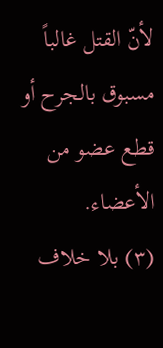لأنّ القتل غالباً مسبوق بالجرح أو قطع عضو من الأعضاء.
(٣) بلا خلاف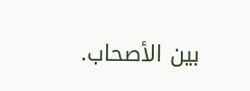بين الأصحاب.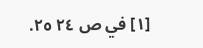[١] في ص ٢٤ ٢٥.